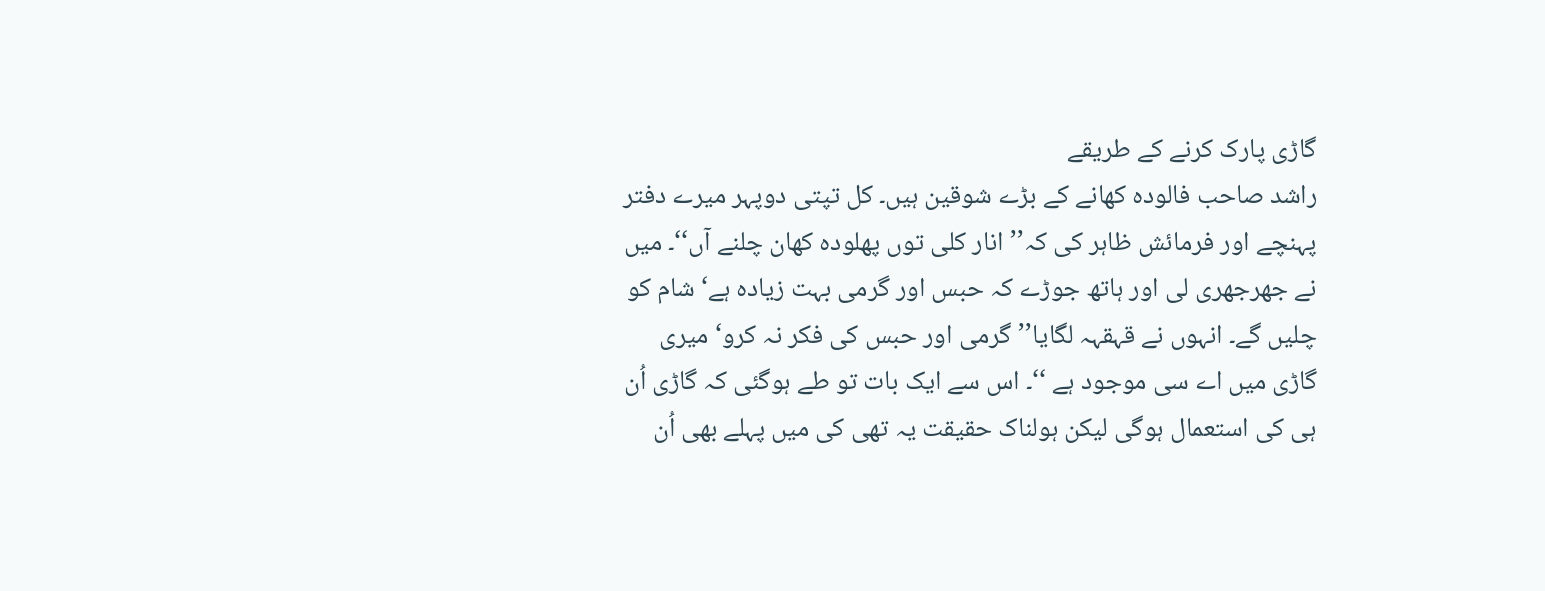گاڑی پارک کرنے کے طریقے
راشد صاحب فالودہ کھانے کے بڑے شوقین ہیں۔ کل تپتی دوپہر میرے دفتر پہنچے اور فرمائش ظاہر کی کہ’’انار کلی توں پھلودہ کھان چلنے آں‘‘۔ میں نے جھرجھری لی اور ہاتھ جوڑے کہ حبس اور گرمی بہت زیادہ ہے‘ شام کو چلیں گے۔ انہوں نے قہقہہ لگایا’’گرمی اور حبس کی فکر نہ کرو‘ میری گاڑی میں اے سی موجود ہے ‘‘۔ اس سے ایک بات تو طے ہوگئی کہ گاڑی اُن ہی کی استعمال ہوگی لیکن ہولناک حقیقت یہ تھی کی میں پہلے بھی اُن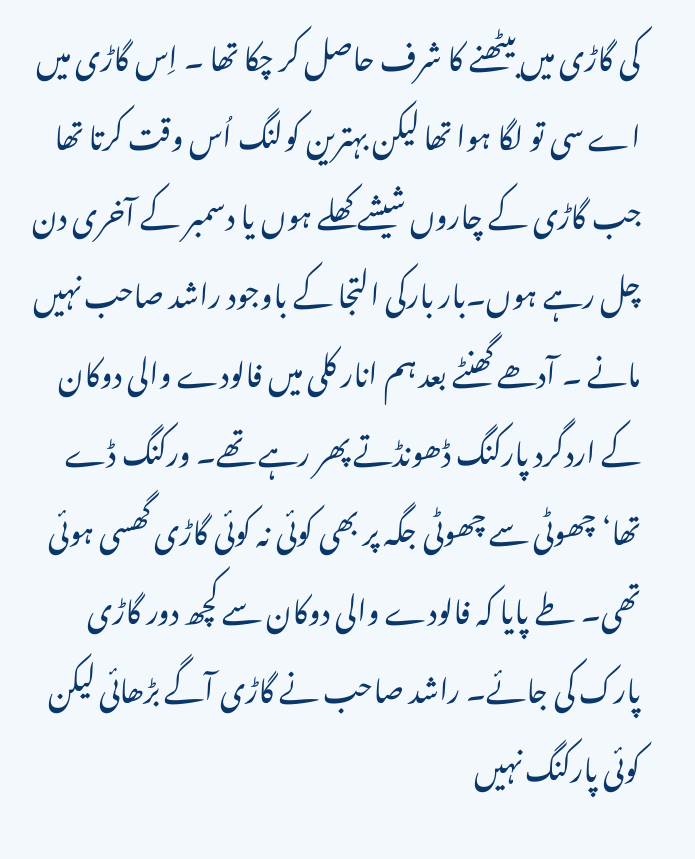کی گاڑی میں بیٹھنے کا شرف حاصل کر چکا تھا ۔ اِس گاڑی میں اے سی تو لگا ہوا تھا لیکن بہترین کولنگ اُس وقت کرتا تھا جب گاڑی کے چاروں شیشے کھلے ہوں یا دسمبر کے آخری دن چل رہے ہوں۔بار بارکی التجا کے باوجود راشد صاحب نہیں مانے ۔ آدھے گھنٹے بعد ہم انار کلی میں فالودے والی دوکان کے اردگرد پارکنگ ڈھونڈتے پھر رہے تھے۔ ورکنگ ڈے تھا‘ چھوٹی سے چھوٹی جگہ پر بھی کوئی نہ کوئی گاڑی گھسی ہوئی تھی۔ طے پایا کہ فالودے والی دوکان سے کچھ دور گاڑی پارک کی جائے۔ راشد صاحب نے گاڑی آگے بڑھائی لیکن کوئی پارکنگ نہیں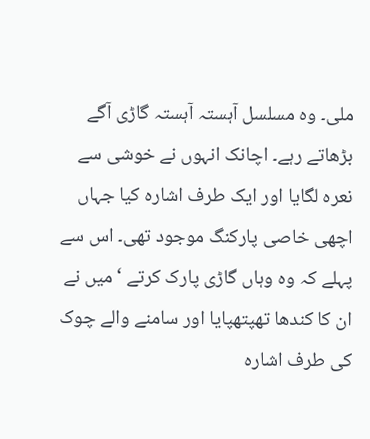ملی۔ وہ مسلسل آہستہ آہستہ گاڑی آگے بڑھاتے رہے۔ اچانک انہوں نے خوشی سے نعرہ لگایا اور ایک طرف اشارہ کیا جہاں اچھی خاصی پارکنگ موجود تھی۔ اس سے پہلے کہ وہ وہاں گاڑی پارک کرتے ‘میں نے ان کا کندھا تھپتھپایا اور سامنے والے چوک کی طرف اشارہ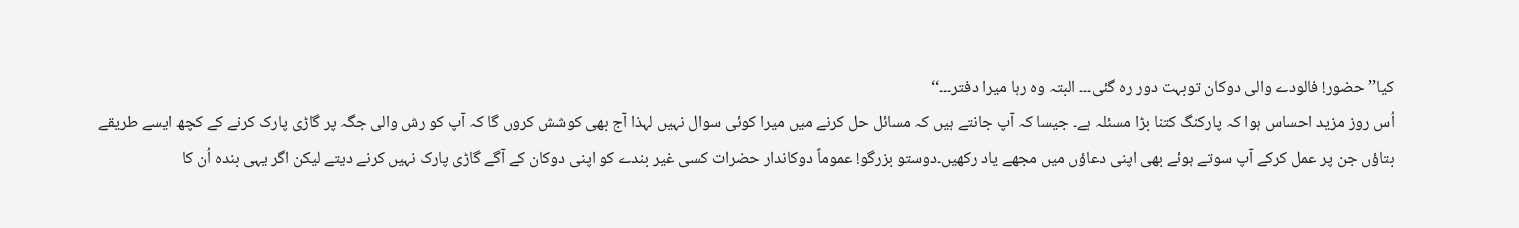کیا’’حضور! فالودے والی دوکان توبہت دور رہ گئی۔۔۔ البتہ وہ رہا میرا دفتر۔۔۔‘‘
اُس روز مزید احساس ہوا کہ پارکنگ کتنا بڑا مسئلہ ہے۔ جیسا کہ آپ جانتے ہیں کہ مسائل حل کرنے میں میرا کوئی سوال نہیں لہذا آج بھی کوشش کروں گا کہ آپ کو رش والی جگہ پر گاڑی پارک کرنے کے کچھ ایسے طریقے بتاؤں جن پر عمل کرکے آپ سوتے ہوئے بھی اپنی دعاؤں میں مجھے یاد رکھیں۔دوستو بزرگو! عموماً دوکاندار حضرات کسی غیر بندے کو اپنی دوکان کے آگے گاڑی پارک نہیں کرنے دیتے لیکن اگر یہی بندہ اُن کا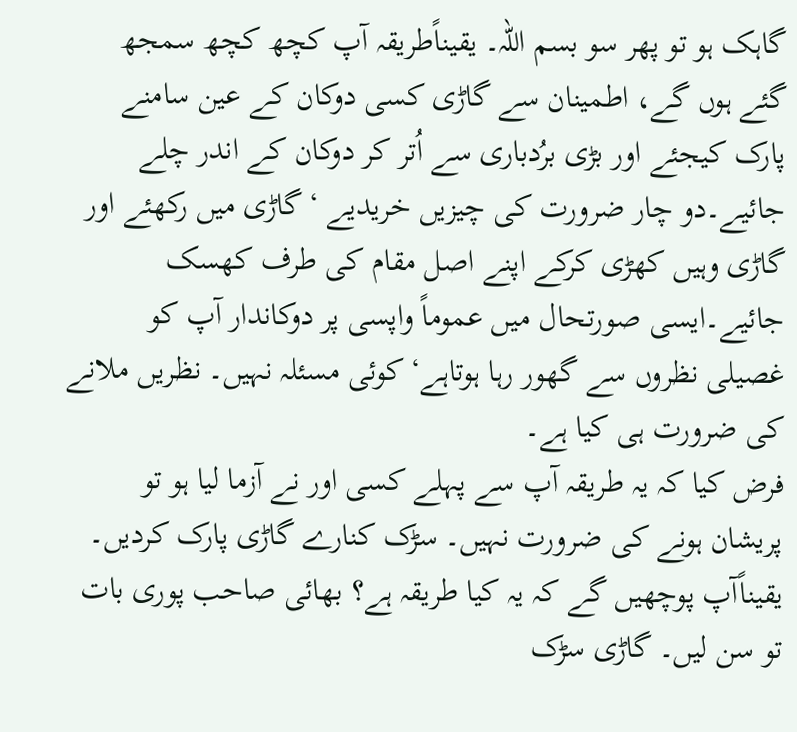گاہک ہو تو پھر سو بسم اللہ۔ یقیناًطریقہ آپ کچھ کچھ سمجھ گئے ہوں گے، اطمینان سے گاڑی کسی دوکان کے عین سامنے پارک کیجئے اور بڑی برُدباری سے اُتر کر دوکان کے اندر چلے جائیے۔دو چار ضرورت کی چیزیں خریدیے ‘ گاڑی میں رکھئے اور گاڑی وہیں کھڑی کرکے اپنے اصل مقام کی طرف کھسک جائیے۔ایسی صورتحال میں عموماً واپسی پر دوکاندار آپ کو غصیلی نظروں سے گھور رہا ہوتاہے‘ کوئی مسئلہ نہیں۔ نظریں ملانے کی ضرورت ہی کیا ہے۔
فرض کیا کہ یہ طریقہ آپ سے پہلے کسی اور نے آزما لیا ہو تو پریشان ہونے کی ضرورت نہیں۔ سڑک کنارے گاڑی پارک کردیں۔ یقیناًآپ پوچھیں گے کہ یہ کیا طریقہ ہے؟ بھائی صاحب پوری بات تو سن لیں۔ گاڑی سڑک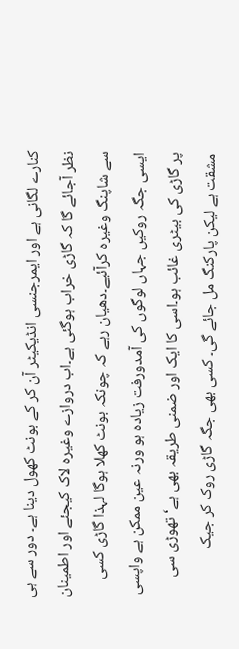کنارے لگانی ہے اور ایمرجنسی انڈیکیٹر آن کر کے بونٹ کھول دینا ہے۔ دور سے ہی نظر آجائے گا کہ گاڑی خراب ہوگئی ہے۔اب دروازے وغیرہ لاک کیجئے اور اطمینان سے شاپنگ وغیرہ کرآئیے۔دھیان رہے کہ چونکہ بونٹ کھلا ہوگا لہذا گاڑی کسی ایسی جگہ روکیں جہاں لوگوں کی آمدورفت زیادہ ہو ورنہ عین ممکن ہے واپسی پر گاڑی کی بیٹری غائب ہو۔اسی کا ایک اور ضمنی طریقہ بھی ہے‘ تھوڑی سی مشقت ہے لیکن پارکنگ مل جائے گی۔ کسی بھی جگہ گاڑی روک کر جیک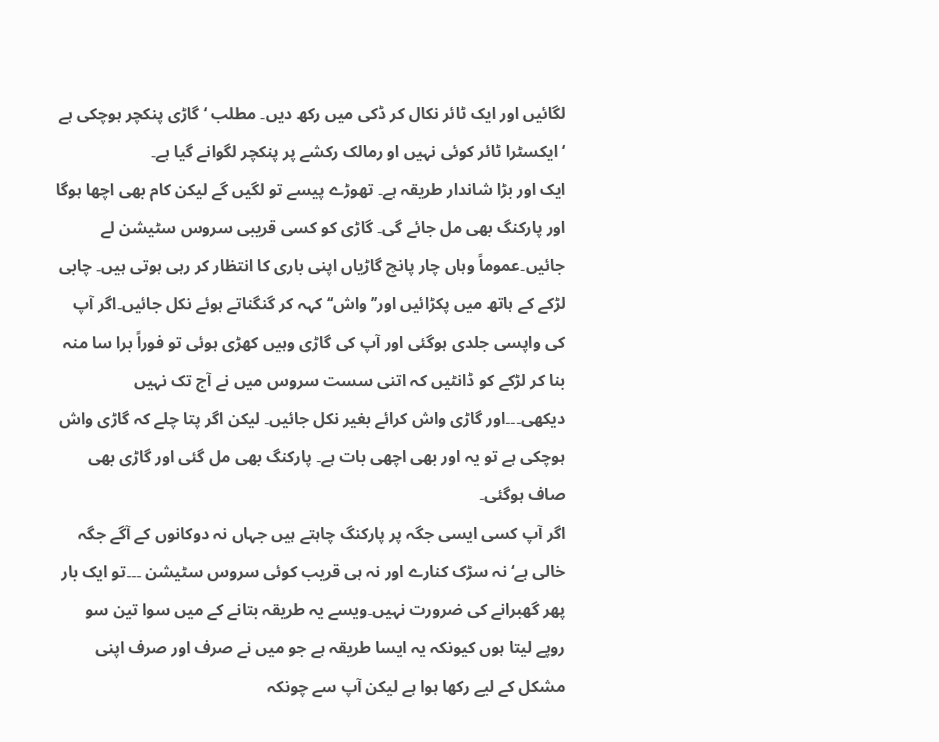لگائیں اور ایک ٹائر نکال کر ڈکی میں رکھ دیں۔ مطلب ‘ گاڑی پنکچر ہوچکی ہے ‘ ایکسٹرا ٹائر کوئی نہیں او رمالک رکشے پر پنکچر لگوانے گیا ہے۔
ایک اور بڑا شاندار طریقہ ہے۔ تھوڑے پیسے تو لگیں گے لیکن کام بھی اچھا ہوگا اور پارکنگ بھی مل جائے گی۔ گاڑی کو کسی قریبی سروس سٹیشن لے جائیں۔عموماً وہاں چار پانچ گاڑیاں اپنی باری کا انتظار کر رہی ہوتی ہیں۔ چابی لڑکے کے ہاتھ میں پکڑائیں اور’’واش‘‘ کہہ کر گنگناتے ہوئے نکل جائیں۔اگر آپ کی واپسی جلدی ہوگئی اور آپ کی گاڑی وہیں کھڑی ہوئی تو فوراً برا سا منہ بنا کر لڑکے کو ڈانٹیں کہ اتنی سست سروس میں نے آج تک نہیں دیکھی۔۔۔اور گاڑی واش کرائے بغیر نکل جائیں۔ لیکن اگر پتا چلے کہ گاڑی واش ہوچکی ہے تو یہ اور بھی اچھی بات ہے۔ پارکنگ بھی مل گئی اور گاڑی بھی صاف ہوگئی۔
اگر آپ کسی ایسی جگہ پر پارکنگ چاہتے ہیں جہاں نہ دوکانوں کے آگے جگہ خالی ہے‘ نہ سڑک کنارے اور نہ ہی قریب کوئی سروس سٹیشن ۔۔۔تو ایک بار پھر گھبرانے کی ضرورت نہیں۔ویسے یہ طریقہ بتانے کے میں سوا تین سو روپے لیتا ہوں کیونکہ یہ ایسا طریقہ ہے جو میں نے صرف اور صرف اپنی مشکل کے لیے رکھا ہوا ہے لیکن آپ سے چونکہ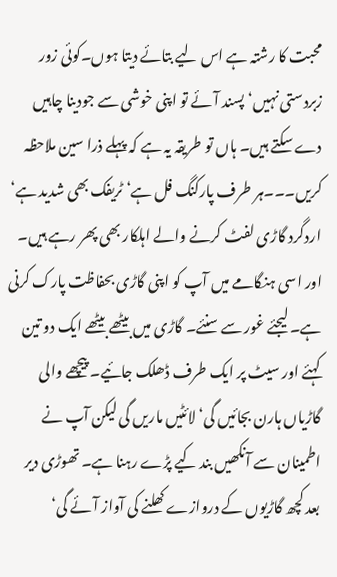محبت کا رشتہ ہے اس لیے بتائے دیتا ہوں۔کوئی زور زبردستی نہیں‘ پسند آئے تو اپنی خوشی سے جودینا چاہیں دے سکتے ہیں۔ ہاں تو طریقہ یہ ہے کہ پہلے ذرا سین ملاحظہ کریں۔۔۔ہر طرف پارکنگ فل ہے‘ ٹریفک بھی شدید ہے‘ اردگرد گاڑی لفٹ کرنے والے اہلکار بھی پھر رہے ہیں۔ اور اسی ہنگامے میں آپ کو اپنی گاڑی بحفاظت پارک کرنی ہے۔ لیجئے غور سے سنئے۔ گاڑی میں بیٹھے بیٹھے ایک دو تین کہئے اور سیٹ پر ایک طرف ڈھلک جائیے۔ پیچھے والی گاڑیاں ہارن بجائیں گی‘ لائٹیں ماریں گی لیکن آپ نے اطمینان سے آنکھیں بند کیے پڑے رہنا ہے۔ تھوڑی دیر بعد کچھ گاڑیوں کے دروازے کھلنے کی آواز آئے گی‘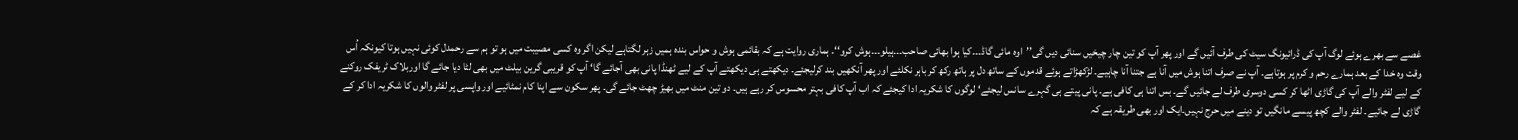غصے سے بھرے ہوئے لوگ آپ کی ڈرائیونگ سیٹ کی طرف آئیں گے اور پھر آپ کو تین چار چیخیں سنائی دیں گی’’اوہ مائی گاڈ۔۔۔کیا ہوا بھائی صاحب۔۔۔ہیلو۔۔۔ہوش کرو‘‘۔ ہماری روایت ہے کہ بقائمی ہوش و حواس بندہ ہمیں زہر لگتاہے لیکن اگر وہ کسی مصیبت میں ہو تو ہم سے رحمدل کوئی نہیں ہوتا کیونکہ اُس وقت وہ خدا کے بعد ہمارے رحم و کرم پر ہوتاہے۔ آپ نے صرف اتنا ہوش میں آنا ہے جتنا آنا چاہیے۔ لڑکھڑاتے ہوئے قدموں کے ساتھ دل پر ہاتھ رکھ کر باہر نکلئے اور پھر آنکھیں بند کرلیجئے۔ دیکھتے ہی دیکھتے آپ کے لیے ٹھنڈا پانی بھی آجائے گا‘ آپ کو قریبی گرین بیلٹ میں بھی لٹا دیا جائے گا اوربلاک ٹریفک روکنے کے لیے لفٹر والے آپ کی گاڑی اٹھا کر کسی دوسری طرف لے جائیں گے۔ بس اتنا ہی کافی ہے۔ پانی پیتے ہی گہرے سانس لیجئے‘ لوگوں کا شکریہ ادا کیجئے کہ اب آپ کافی بہتر محسوس کر رہے ہیں۔ دو تین منٹ میں بھیڑ چھٹ جائے گی۔ پھر سکون سے اپنا کام نمٹائیے اور واپسی پر لفٹر والوں کا شکریہ ادا کر کے گاڑی لے جائیے۔ لفٹر والے کچھ پیسے مانگیں تو دینے میں حرج نہیں۔ایک اور بھی طریقہ ہے کہ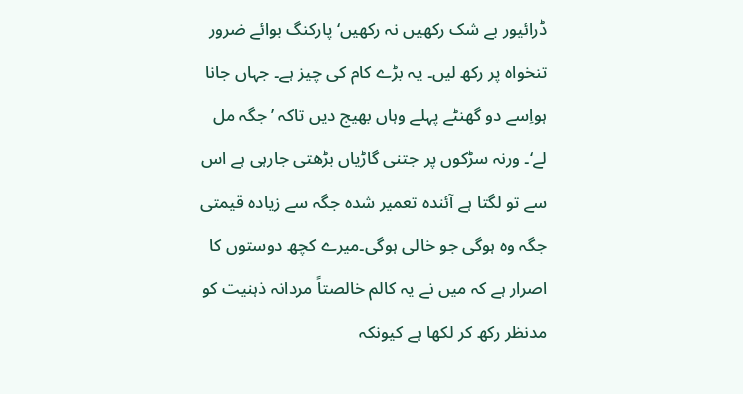ڈرائیور بے شک رکھیں نہ رکھیں‘ پارکنگ بوائے ضرور تنخواہ پر رکھ لیں۔ یہ بڑے کام کی چیز ہے۔ جہاں جانا ہواِسے دو گھنٹے پہلے وہاں بھیج دیں تاکہ ’جگہ مل لے‘۔ ورنہ سڑکوں پر جتنی گاڑیاں بڑھتی جارہی ہے اس سے تو لگتا ہے آئندہ تعمیر شدہ جگہ سے زیادہ قیمتی جگہ وہ ہوگی جو خالی ہوگی۔میرے کچھ دوستوں کا اصرار ہے کہ میں نے یہ کالم خالصتاً مردانہ ذہنیت کو مدنظر رکھ کر لکھا ہے کیونکہ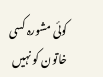کوئی مشورہ کسی خاتون کو نہیں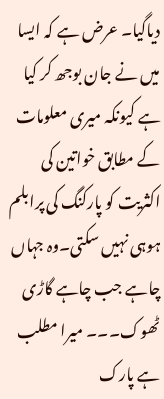دیاگیا۔ عرض ہے کہ ایسا میں نے جان بوجھ کر کیا ہے کیونکہ میری معلومات کے مطابق خواتین کی اکثریت کو پارکنگ کی پرابلم ہوہی نہیں سکتی۔وہ جہاں چاہے جب چاہے گاڑی ٹھوک۔۔۔ میرا مطلب ہے پارک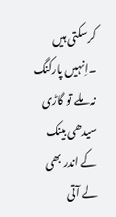کرسکتی ہیں ۔اِنہیں پارکنگ نہ ملے تو گاڑی سیدھی بینک کے اندر بھی لے آتی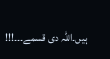ہیں۔اللہ دی قسمے۔۔۔!!!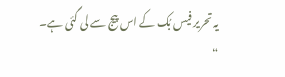یہ تحریر فیس بُک کے اس پیج سے لی گئی ہے۔
“